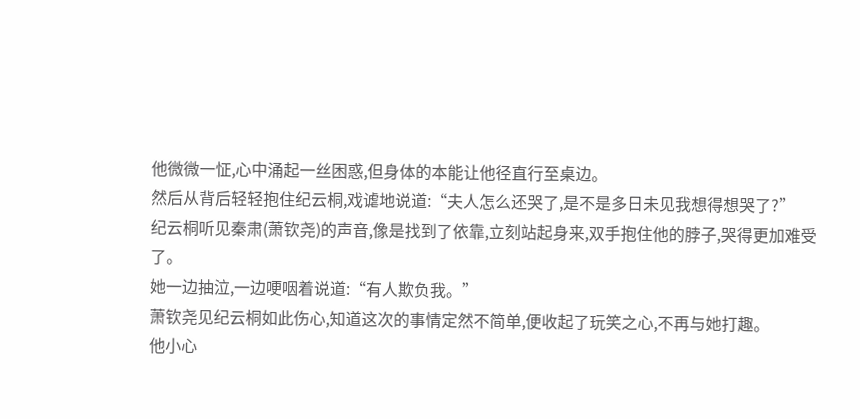他微微一怔,心中涌起一丝困惑,但身体的本能让他径直行至桌边。
然后从背后轻轻抱住纪云桐,戏谑地说道:“夫人怎么还哭了,是不是多日未见我想得想哭了?”
纪云桐听见秦肃(萧钦尧)的声音,像是找到了依靠,立刻站起身来,双手抱住他的脖子,哭得更加难受了。
她一边抽泣,一边哽咽着说道:“有人欺负我。”
萧钦尧见纪云桐如此伤心,知道这次的事情定然不简单,便收起了玩笑之心,不再与她打趣。
他小心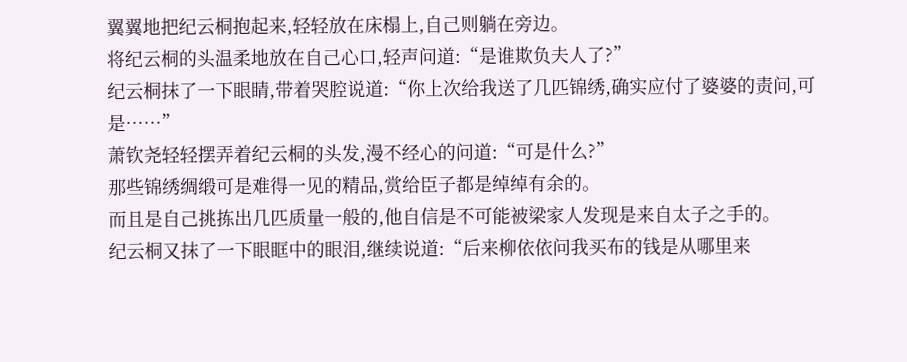翼翼地把纪云桐抱起来,轻轻放在床榻上,自己则躺在旁边。
将纪云桐的头温柔地放在自己心口,轻声问道:“是谁欺负夫人了?”
纪云桐抹了一下眼睛,带着哭腔说道:“你上次给我送了几匹锦绣,确实应付了婆婆的责问,可是……”
萧钦尧轻轻摆弄着纪云桐的头发,漫不经心的问道:“可是什么?”
那些锦绣绸缎可是难得一见的精品,赏给臣子都是绰绰有余的。
而且是自己挑拣出几匹质量一般的,他自信是不可能被梁家人发现是来自太子之手的。
纪云桐又抹了一下眼眶中的眼泪,继续说道:“后来柳依依问我买布的钱是从哪里来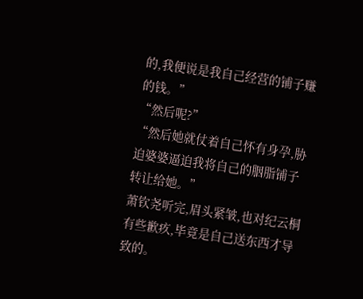的,我便说是我自己经营的铺子赚的钱。”
“然后呢?”
“然后她就仗着自己怀有身孕,胁迫婆婆逼迫我将自己的胭脂铺子转让给她。”
萧钦尧听完,眉头紧皱,也对纪云桐有些歉疚,毕竟是自己送东西才导致的。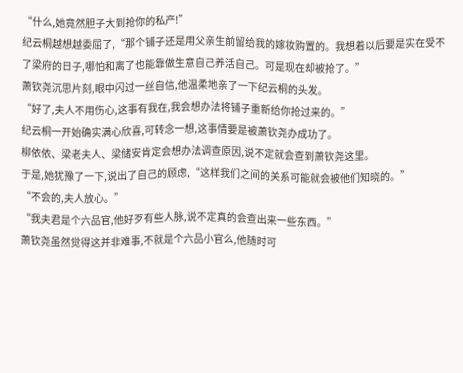“什么,她竟然胆子大到抢你的私产!”
纪云桐越想越委屈了,“那个铺子还是用父亲生前留给我的嫁妆购置的。我想着以后要是实在受不了梁府的日子,哪怕和离了也能靠做生意自己养活自己。可是现在却被抢了。”
萧钦尧沉思片刻,眼中闪过一丝自信,他温柔地亲了一下纪云桐的头发。
“好了,夫人不用伤心,这事有我在,我会想办法将铺子重新给你抢过来的。”
纪云桐一开始确实满心欣喜,可转念一想,这事情要是被萧钦尧办成功了。
柳依依、梁老夫人、梁储安肯定会想办法调查原因,说不定就会查到萧钦尧这里。
于是,她犹豫了一下,说出了自己的顾虑,“这样我们之间的关系可能就会被他们知晓的。”
“不会的,夫人放心。”
“我夫君是个六品官,他好歹有些人脉,说不定真的会查出来一些东西。”
萧钦尧虽然觉得这并非难事,不就是个六品小官么,他随时可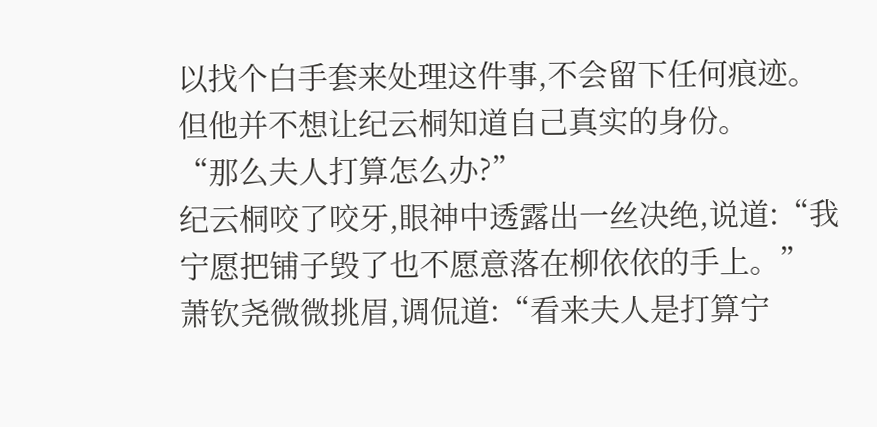以找个白手套来处理这件事,不会留下任何痕迹。
但他并不想让纪云桐知道自己真实的身份。
“那么夫人打算怎么办?”
纪云桐咬了咬牙,眼神中透露出一丝决绝,说道:“我宁愿把铺子毁了也不愿意落在柳依依的手上。”
萧钦尧微微挑眉,调侃道:“看来夫人是打算宁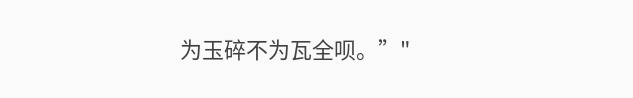为玉碎不为瓦全呗。”"